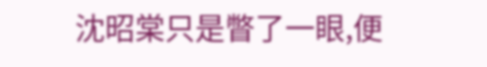沈昭棠只是瞥了一眼,便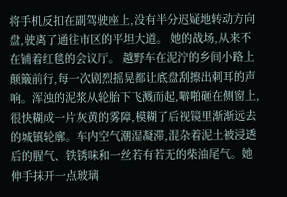将手机反扣在副驾驶座上,没有半分迟疑地转动方向盘,驶离了通往市区的平坦大道。 她的战场,从来不在铺着红毯的会议厅。 越野车在泥泞的乡间小路上颠簸前行,每一次剧烈摇晃都让底盘刮擦出刺耳的声响。浑浊的泥浆从轮胎下飞溅而起,噼啪砸在侧窗上,很快糊成一片灰黄的雾障,模糊了后视镜里渐渐远去的城镇轮廓。车内空气潮湿凝滞,混杂着泥土被浸透后的腥气、铁锈味和一丝若有若无的柴油尾气。她伸手抹开一点玻璃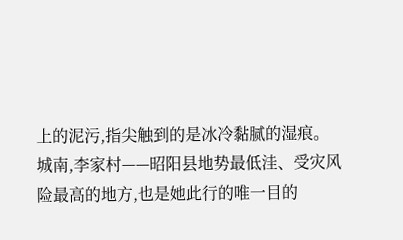上的泥污,指尖触到的是冰冷黏腻的湿痕。 城南,李家村——昭阳县地势最低洼、受灾风险最高的地方,也是她此行的唯一目的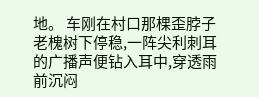地。 车刚在村口那棵歪脖子老槐树下停稳,一阵尖利刺耳的广播声便钻入耳中,穿透雨前沉闷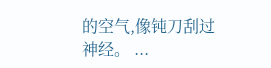的空气,像钝刀刮过神经。 ...